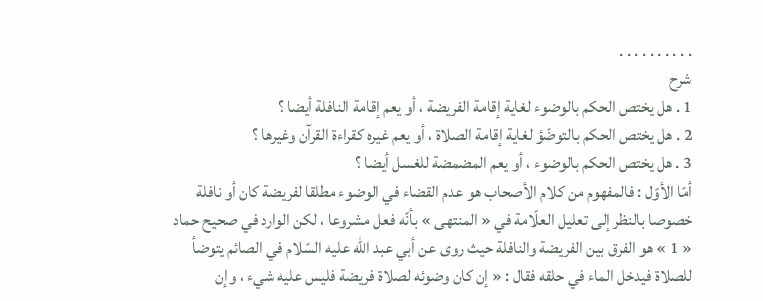. . . . . . . . . .
شرح
1 . هل يختص الحكم بالوضوء لغاية إقامة الفريضة ، أو يعم إقامة النافلة أيضا ؟
2 . هل يختص الحكم بالتوضّؤ لغاية إقامة الصلاة ، أو يعم غيره كقراءة القرآن وغيرها ؟
3 . هل يختص الحكم بالوضوء ، أو يعم المضمضة للغسل أيضا ؟
أمّا الأوّل : فالمفهوم من كلام الأصحاب هو عدم القضاء في الوضوء مطلقا لفريضة كان أو نافلة خصوصا بالنظر إلى تعليل العلّامة في « المنتهى » بأنّه فعل مشروعا ، لكن الوارد في صحيح حماد « 1 » هو الفرق بين الفريضة والنافلة حيث روى عن أبي عبد اللّه عليه السّلام في الصائم يتوضأ للصلاة فيدخل الماء في حلقه فقال : « إن كان وضوئه لصلاة فريضة فليس عليه شيء ، وإن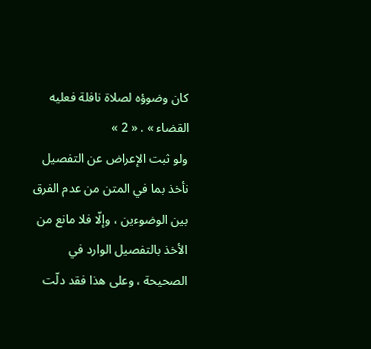كان وضوؤه لصلاة نافلة فعليه القضاء » . « 2 »
ولو ثبت الإعراض عن التفصيل نأخذ بما في المتن من عدم الفرق بين الوضوءين ، وإلّا فلا مانع من الأخذ بالتفصيل الوارد في الصحيحة ، وعلى هذا فقد دلّت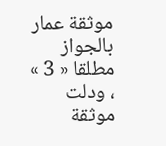موثقة عمار بالجواز مطلقا « 3 » ، ودلت موثقة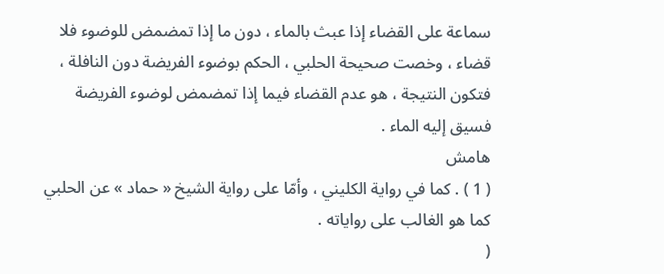سماعة على القضاء إذا عبث بالماء ، دون ما إذا تمضمض للوضوء فلا قضاء ، وخصت صحيحة الحلبي ، الحكم بوضوء الفريضة دون النافلة ، فتكون النتيجة ، هو عدم القضاء فيما إذا تمضمض لوضوء الفريضة فسيق إليه الماء .
هامش
( 1 ) . كما في رواية الكليني ، وأمّا على رواية الشيخ « حماد » عن الحلبي كما هو الغالب على رواياته .
(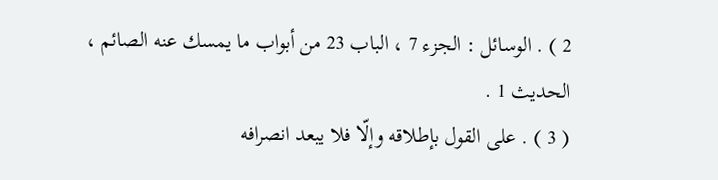2 ) . الوسائل : الجزء 7 ، الباب 23 من أبواب ما يمسك عنه الصائم ، الحديث 1 .
( 3 ) . على القول بإطلاقه وإلّا فلا يبعد انصرافه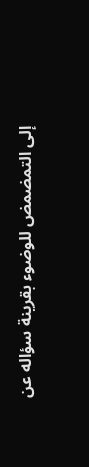إلى التمضمض للوضوء بقرينة سؤاله عن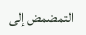التمضمض إلى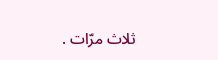ثلاث مرّات .